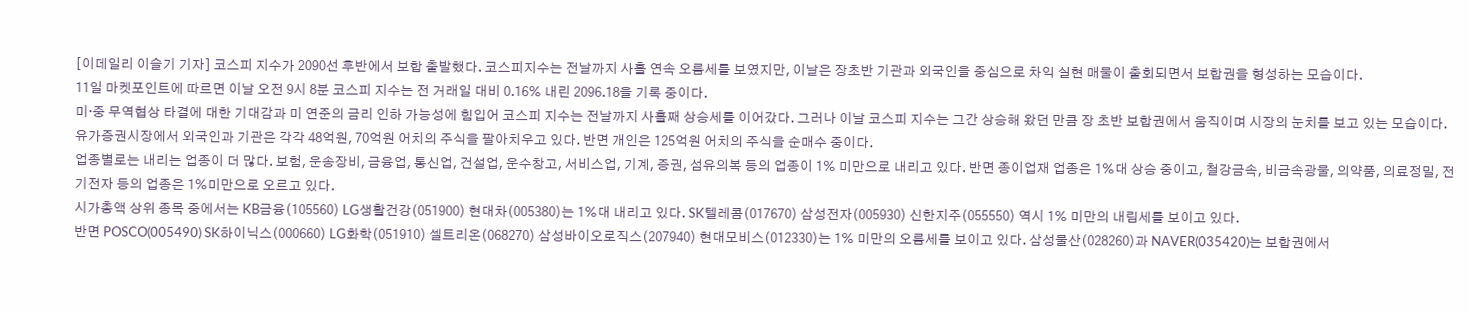[이데일리 이슬기 기자] 코스피 지수가 2090선 후반에서 보합 출발했다. 코스피지수는 전날까지 사흘 연속 오름세를 보였지만, 이날은 장초반 기관과 외국인을 중심으로 차익 실현 매물이 출회되면서 보합권을 형성하는 모습이다.
11일 마켓포인트에 따르면 이날 오전 9시 8분 코스피 지수는 전 거래일 대비 0.16% 내린 2096.18을 기록 중이다.
미·중 무역협상 타결에 대한 기대감과 미 연준의 금리 인하 가능성에 힘입어 코스피 지수는 전날까지 사흘째 상승세를 이어갔다. 그러나 이날 코스피 지수는 그간 상승해 왔던 만큼 장 초반 보합권에서 움직이며 시장의 눈치를 보고 있는 모습이다.
유가증권시장에서 외국인과 기관은 각각 48억원, 70억원 어치의 주식을 팔아치우고 있다. 반면 개인은 125억원 어치의 주식을 순매수 중이다.
업종별로는 내리는 업종이 더 많다. 보험, 운송장비, 금융업, 통신업, 건설업, 운수창고, 서비스업, 기계, 증권, 섬유의복 등의 업종이 1% 미만으로 내리고 있다. 반면 종이업재 업종은 1%대 상승 중이고, 철강금속, 비금속광물, 의약품, 의료정밀, 전기전자 등의 업종은 1%미만으로 오르고 있다.
시가총액 상위 종목 중에서는 KB금융(105560) LG생활건강(051900) 현대차(005380)는 1%대 내리고 있다. SK텔레콤(017670) 삼성전자(005930) 신한지주(055550) 역시 1% 미만의 내림세를 보이고 있다.
반면 POSCO(005490) SK하이닉스(000660) LG화학(051910) 셀트리온(068270) 삼성바이오로직스(207940) 현대모비스(012330)는 1% 미만의 오름세를 보이고 있다. 삼성물산(028260)과 NAVER(035420)는 보합권에서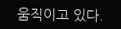움직이고 있다.